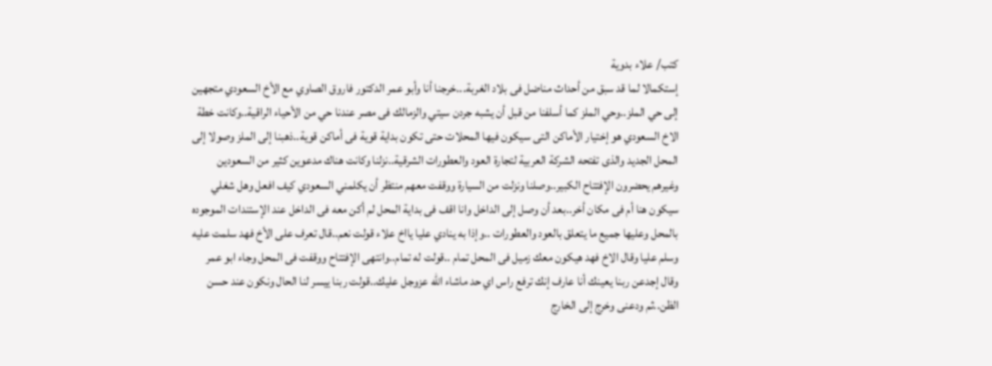كتب/ علاء بدوية
إستكمالا لما قد سبق من أحداث مناضل فى بلاد الغربة...خرجنا أنا وأبو عمر الدكتور فاروق الصاوي مع الأخ السعودي متجهين إلى حي الملز..وحي الملز كما أسلفنا من قبل أن يشبه جردن سيتي والزمالك فى مصر عندنا حي من الأحياء الراقية..وكانت خطة الاخ السعودي هو إختيار الأماكن التى سيكون فيها المحلات حتى تكون بداية قوية فى أماكن قوية..ذهبنا إلى الملز وصولا إلى المحل الجديد والذى تفتحه الشركة العربية لتجارة العود والعطورات الشرقية..نزلنا وكانت هناك مدعوين كثير من السعودين وغيرهم يحضرون الإفتتاح الكبير..وصلنا ونزلت من السيارة ووقفت معهم منتظر أن يكلمني السعودي كيف افعل وهل شغلي سيكون هنا أم فى مكان أخر..بعد أن وصل إلى الداخل وانا اقف فى بداية المحل لم أكن معه فى الداخل عند الإستندات الموجوده بالمحل وعليها جميع ما يتعلق بالعود والعطورات ..وإذا به ينادي عليا يااخ علاء قولت نعم..قال تعرف على الأخ فهد سلمت عليه وسلم عليا وقال الاخ فهد هيكون معك زميل فى المحل تمام ..قولت له تمام..وانتهى الإفتتاح ووقفت فى المحل وجاء ابو عمر وقال إجدعن ربنا يعينك أنا عارف إنك ترفع راس اي حد ماشاء الله عزوجل عليك..قولت ربنا ييسر لنا الحال ونكون عند حسن الظن..ثم ودعنى وخرج إلى الخارج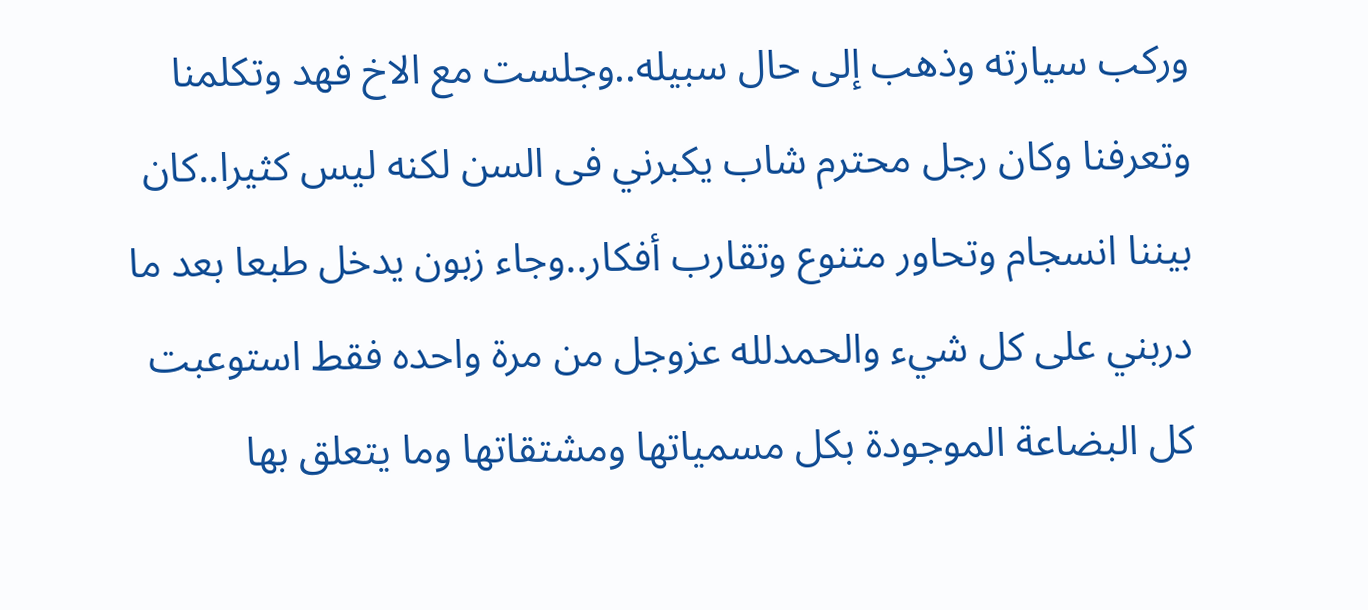وركب سيارته وذهب إلى حال سبيله..وجلست مع الاخ فهد وتكلمنا وتعرفنا وكان رجل محترم شاب يكبرني فى السن لكنه ليس كثيرا..كان بيننا انسجام وتحاور متنوع وتقارب أفكار..وجاء زبون يدخل طبعا بعد ما دربني على كل شيء والحمدلله عزوجل من مرة واحده فقط استوعبت كل البضاعة الموجودة بكل مسمياتها ومشتقاتها وما يتعلق بها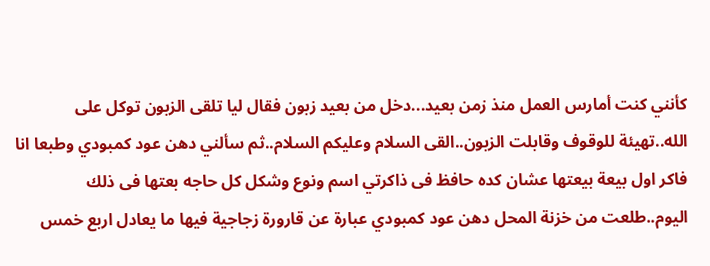كأنني كنت أمارس العمل منذ زمن بعيد...دخل من بعيد زبون فقال ليا تلقى الزبون توكل على الله..تهيئة للوقوف وقابلت الزبون..القى السلام وعليكم السلام..ثم سألني دهن عود كمبودي وطبعا انا فاكر اول بيعة بيعتها عشان كده حافظ فى ذاكرتي اسم ونوع وشكل كل حاجه بعتها فى ذلك اليوم..طلعت من خزنة المحل دهن عود كمبودي عبارة عن قارورة زجاجية فيها ما يعادل اربع خمس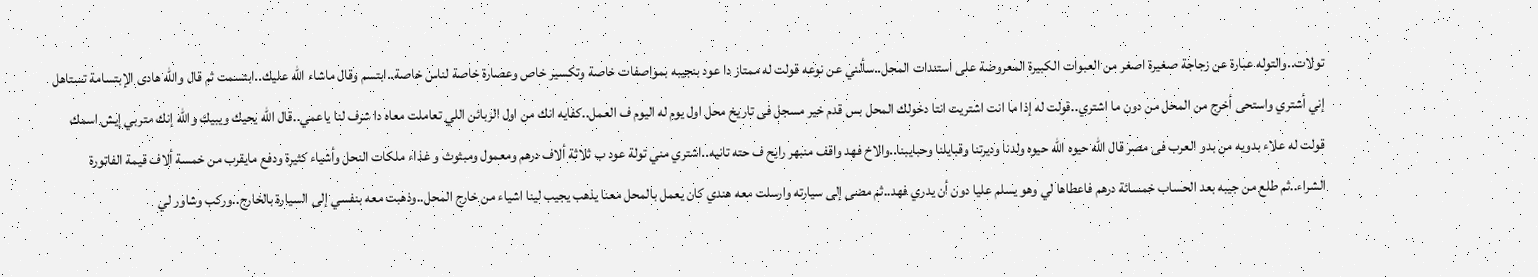تولات..والتوله عبارة عن زجاجة صغيرة اصغر من العبوات الكبيرة المعروضة على استندات المحل..سألني عن نوعه قولت له ممتاز دا عود بنجيبه بمواصفات خاصة وتكسير خاص وعصارة خاصة لناس خاصة..ابتسم وقال ماشاء الله عليك..ابتسمت ثم قال والله هادى الإبتسامة تستاهل إني أشتري واستحى أخرج من المحل من دون ما اشتري..قولت له إذا ما انت اشتريت انتا دخولك المحل بس قدم خير مسجل فى تاريخ محل اول يوم له اليوم ف العمل..كفايه انك من اول الزبائن اللي تعاملت معاه دا شرف لنا ياعمي..قال الله يحيك ويبيك والله إنك متربي إيش اسمك قولت له علاء بدويه من بدو العرب فى مصر قال الله حيوه الله حيوه ولدنا وديرتنا وقبايلنا وحبايبنا..والاخ فهد واقف منبهر رايح ف حته تانيه..اشتري مني تولة عود ب ثلاثة ألاف درهم ومعمول ومبثوث و غذاء ملكات النحل وأشياء كثيرة ودفع مايقرب من خمسة ألاف قيمة الفاتورة الشراء..ثم طلع من جيبه بعد الحساب خمسائة درهم فاعطاها لي وهو يسلم عليا دون أن يدري فهد..ثم مضى إلى سيارته وارسلت معه هندي كان يعمل بالمحل معنا يذهب يجيب لينا اشياء من خارج المحل..وذهبت معه بنفسي إلى السيارة بالخارج..وركب وشاور لي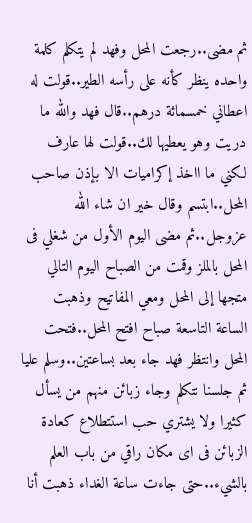ثم مضى..رجعت المحل وفهد لم يتكلم كلمة واحده ينظر كأنه على رأسه الطير..قولت له اعطاني خمسمائة درهم..قال فهد والله ما دريت وهو يعطيها لك..قولت لها عارف لكني ما ااخذ إكراميات الا بإذن صاحب المحل..ابتسم وقال خير ان شاء الله عزوجل..ثم مضى اليوم الأول من شغلي فى المحل بالملز وقمت من الصباح اليوم التالي متجها إلى المحل ومعي المفاتيح وذهبت الساعة التاسعة صباح افتح المحل..فتحت المحل وانتظر فهد جاء بعد بساعتين..وسلم عليا ثم جلسنا نتكلم وجاء زبائن منهم من يسأل كثيرا ولا يشتري حب استتطلاع كعادة الزبائن فى اى مكان راقي من باب العلم بالشيء..حتى جاءت ساعة الغداء ذهبت أنا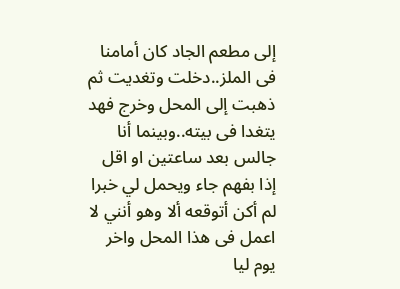إلى مطعم الجاد كان أمامنا فى الملز..دخلت وتغديت ثم ذهبت إلى المحل وخرج فهد يتغدا فى بيته..وبينما أنا جالس بعد ساعتين او اقل إذا بفهم جاء ويحمل لي خبرا لم أكن أتوقعه ألا وهو أنني لا اعمل فى هذا المحل واخر يوم ليا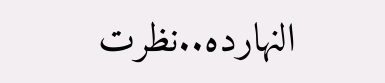النهارده..نظرت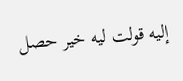إليه قولت ليه خير حصل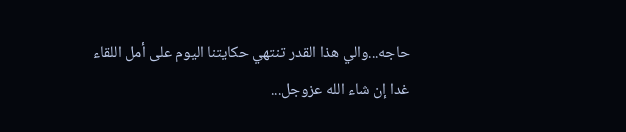حاجه...والي هذا القدر تنتهي حكايتنا اليوم على أمل اللقاء غدا إن شاء الله عزوجل...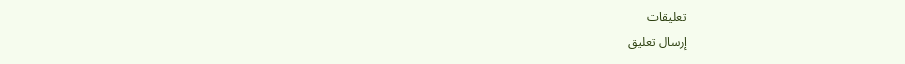تعليقات
إرسال تعليق